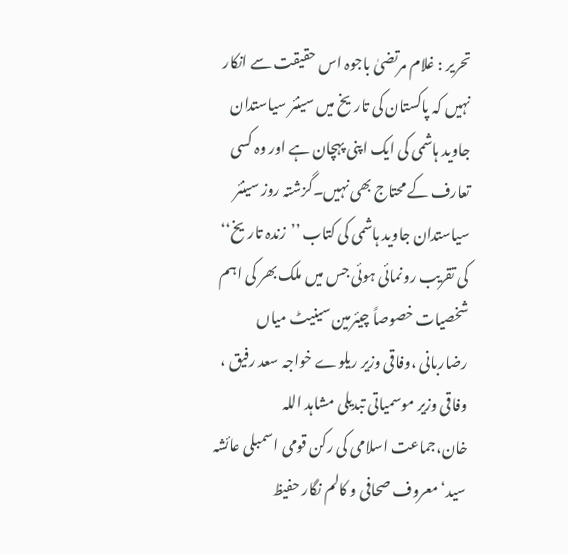تحریر : غلام مرتضیٰ باجوہ اس حقیقت سے انکار نہیں کہ پاکستان کی تاریخ میں سینئر سیاستدان جاوید ہاشمی کی ایک اپنی پہچان ہے اور وہ کسی تعارف کے محتاج بھی نہیں۔گزشتہ روز سینئر سیاستدان جاوید ہاشمی کی کتاب ’’زندہ تاریخ‘‘ کی تقریب رونمائی ہوئی جس میں ملک بھر کی اہم شخصیات خصوصاً چیئرمین سینیٹ میاں رضاربانی ،وفاقی وزیر ریلوے خواجہ سعد رفیق ، وفاقی وزیر موسمیاتی تبدیلی مشاہد اللہ خان،جماعت اسلامی کی رکن قومی اسمبلی عائشہ سید‘ معروف صحافی و کالم نگار حفیظ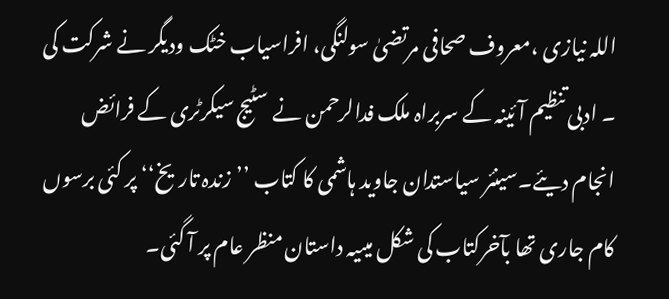اللہ نیازی ،معروف صحافی مرتضیٰ سولنگی، افراسیاب خٹک ودیگر نے شرکت کی ۔ ادبی تنظیم آئینہ کے سربراہ ملک فدالرحمن نے سٹیج سیکرٹری کے فرائض انجام دیئے۔سینئر سیاستدان جاوید ہاشمی کا کتاب ’’زندہ تاریخ‘‘ پر کئی برسوں کام جاری تھا بآخرکتاب کی شکل میںیہ داستان منظر عام پر آ گئی۔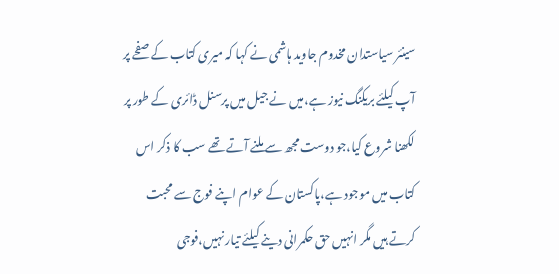سینئر سیاستدان مخدوم جاوید ہاشمی نے کہا کہ میری کتاب کے صفحے پر آپ کیلئے بریکنگ نیوز ہے،میں نے جیل میں پرسنل ڈائری کے طور پر لکھنا شروع کیا،جو دوست مجھ سے ملنے آتے تھے سب کا ذکر اس کتاب میں موجود ہے،پاکستان کے عوام اپنے فوج سے محبت کرتے ہیں مگر انہیں حق حکمرانی دینے کیلئے تیار نہیں،فوجی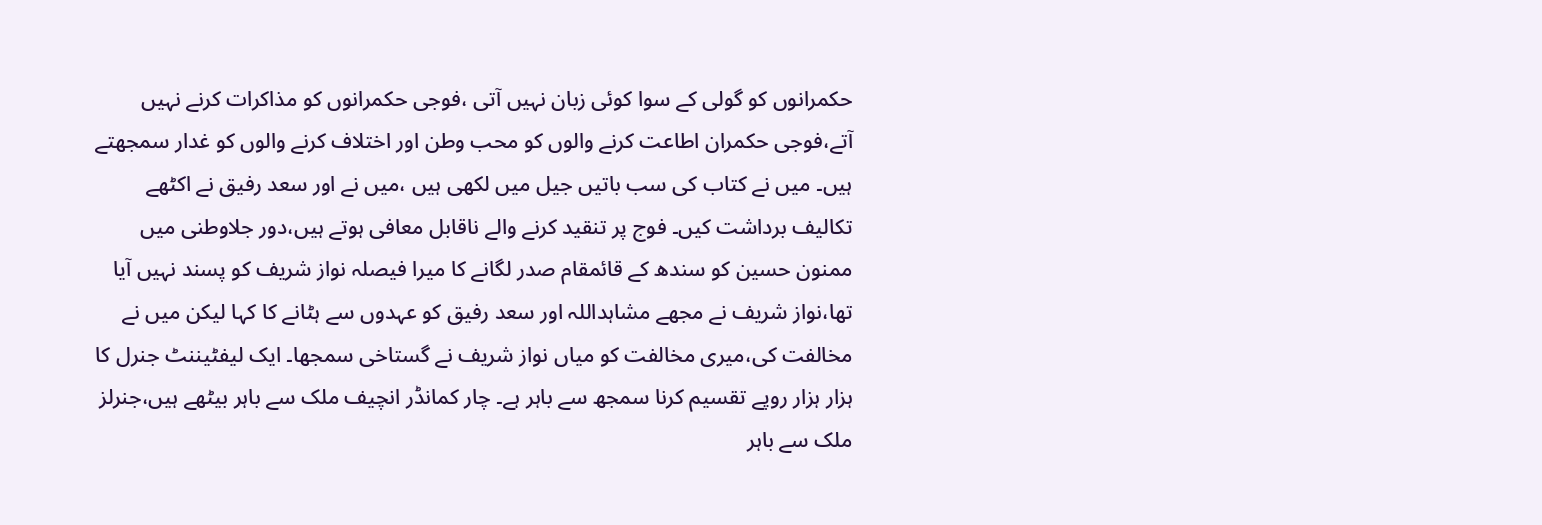حکمرانوں کو گولی کے سوا کوئی زبان نہیں آتی ،فوجی حکمرانوں کو مذاکرات کرنے نہیں آتے،فوجی حکمران اطاعت کرنے والوں کو محب وطن اور اختلاف کرنے والوں کو غدار سمجھتے ہیں۔ میں نے کتاب کی سب باتیں جیل میں لکھی ہیں ،میں نے اور سعد رفیق نے اکٹھے تکالیف برداشت کیں۔ فوج پر تنقید کرنے والے ناقابل معافی ہوتے ہیں،دور جلاوطنی میں ممنون حسین کو سندھ کے قائمقام صدر لگانے کا میرا فیصلہ نواز شریف کو پسند نہیں آیا تھا،نواز شریف نے مجھے مشاہداللہ اور سعد رفیق کو عہدوں سے ہٹانے کا کہا لیکن میں نے مخالفت کی،میری مخالفت کو میاں نواز شریف نے گستاخی سمجھا۔ ایک لیفٹیننٹ جنرل کا ہزار ہزار روپے تقسیم کرنا سمجھ سے باہر ہے۔ چار کمانڈر انچیف ملک سے باہر بیٹھے ہیں،جنرلز ملک سے باہر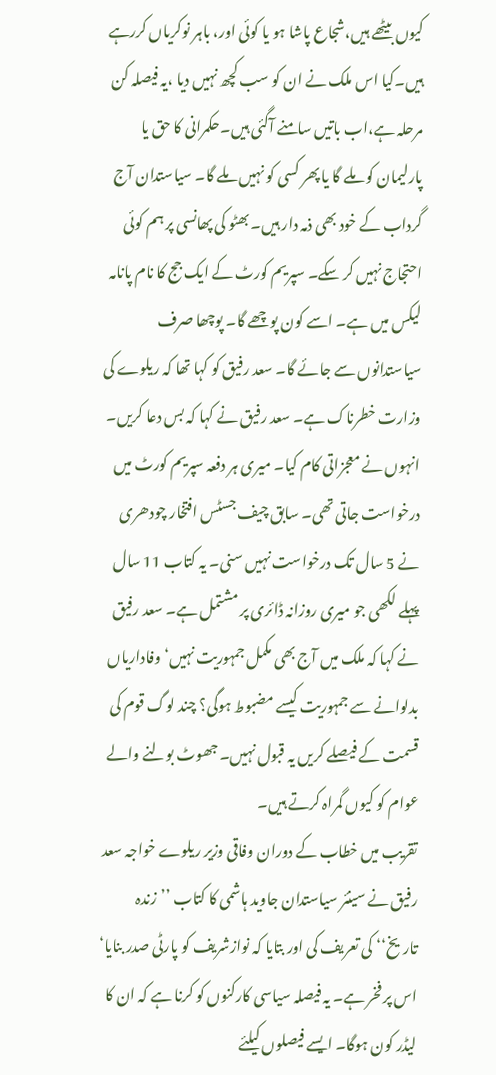کیوں بیٹھے ہیں،شجاع پاشا ہو یا کوئی اور، باہر نوکریاں کررہے ہیں۔کیا اس ملک نے ان کو سب کچھ نہیں دیا ،یہ فیصلہ کن مرحلہ ہے،اب باتیں سامنے آگئی ہیں۔حکمرانی کا حق یا پارلیمان کو ملے گا یا پھر کسی کو نہیں ملے گا۔ سیاستدان آج گرداب کے خود بھی ذمہ دار ہیں۔ بھٹو کی پھانسی پر ہم کوئی احتجاج نہیں کر سکے۔ سپریم کورٹ کے ایک جج کا نام پانامہ لیکس میں ہے۔ اسے کون پوچھے گا۔ پوچھا صرف سیاستدانوں سے جائے گا۔ سعد رفیق کو کہا تھا کہ ریلوے کی وزارت خطرناک ہے۔ سعد رفیق نے کہا کہ بس دعا کریں۔ انہوں نے معجزاتی کام کیا۔ میری ہر دفعہ سپریم کورٹ میں درخواست جاتی تھی۔ سابق چیف جسٹس افتخار چودھری نے 5 سال تک درخواست نہیں سنی۔ یہ کتاب 11 سال پہلے لکھی جو میری روزانہ ڈائری پر مشتمل ہے۔ سعد رفیق نے کہا کہ ملک میں آج بھی مکمل جمہوریت نہیں‘ وفاداریاں بدلوانے سے جمہوریت کیسے مضبوط ہوگی؟ چند لوگ قوم کی قسمت کے فیصلے کریں یہ قبول نہیں۔ جھوٹ بولنے والے عوام کو کیوں گمراہ کرتے ہیں۔
تقریب میں خطاب کے دوران وفاقی وزیر ریلوے خواجہ سعد رفیق نے سینئر سیاستدان جاوید ہاشمی کا کتاب ’’زندہ تاریخ‘‘ کی تعریف کی اور بتایا کہ نوازشریف کو پارٹی صدر بنایا‘ اس پر فخر ہے۔ یہ فیصلہ سیاسی کارکنوں کو کرنا ہے کہ ان کا لیڈر کون ہوگا۔ ایسے فیصلوں کیلئے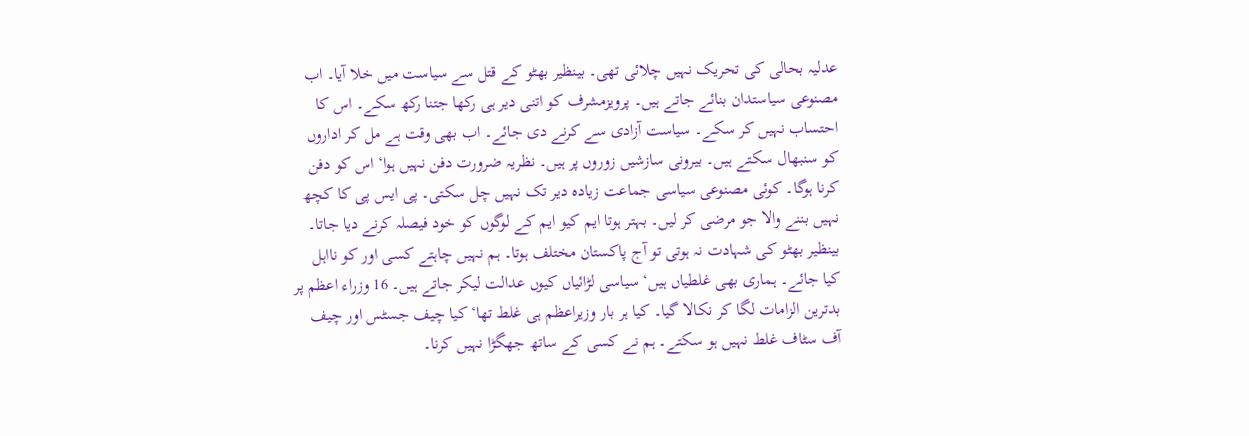عدلیہ بحالی کی تحریک نہیں چلائی تھی۔ بینظیر بھٹو کے قتل سے سیاست میں خلا آیا۔ اب مصنوعی سیاستدان بنائے جاتے ہیں۔ پرویزمشرف کو اتنی دیر ہی رکھا جتنا رکھ سکے۔ اس کا احتساب نہیں کر سکے۔ سیاست آزادی سے کرنے دی جائے۔ اب بھی وقت ہے مل کر اداروں کو سنبھال سکتے ہیں۔ بیرونی سازشیں زوروں پر ہیں۔ نظریہ ضرورت دفن نہیں ہوا‘ اس کو دفن کرنا ہوگا۔ کوئی مصنوعی سیاسی جماعت زیادہ دیر تک نہیں چل سکتی۔ پی ایس پی کا کچھ نہیں بننے والا جو مرضی کر لیں۔ بہتر ہوتا ایم کیو ایم کے لوگوں کو خود فیصلہ کرنے دیا جاتا۔ بینظیر بھٹو کی شہادت نہ ہوتی تو آج پاکستان مختلف ہوتا۔ ہم نہیں چاہتے کسی اور کو نااہل کیا جائے۔ ہماری بھی غلطیاں ہیں‘ سیاسی لڑائیاں کیوں عدالت لیکر جاتے ہیں۔ 16 وزراء اعظم پر بدترین الزامات لگا کر نکالا گیا۔ کیا ہر بار وزیراعظم ہی غلط تھا‘ کیا چیف جسٹس اور چیف آف سٹاف غلط نہیں ہو سکتے۔ ہم نے کسی کے ساتھ جھگڑا نہیں کرنا۔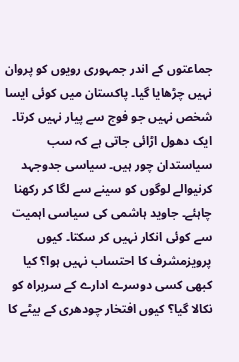جماعتوں کے اندر جمہوری رویوں کو پروان نہیں چڑھایا گیا۔ پاکستان میں کوئی ایسا شخص نہیں جو فوج سے پیار نہیں کرتا۔ ایک دھول اڑائی جاتی ہے کہ سب سیاستدان چور ہیں۔ سیاسی جدوجہد کرنیوالے لوگوں کو سینے سے لگا کر رکھنا چاہئے۔ جاوید ہاشمی کی سیاسی اہمیت سے کوئی انکار نہیں کر سکتا۔ کیوں پرویزمشرف کا احتساب نہیں ہوا؟ کیا کبھی کسی دوسرے ادارے کے سربراہ کو نکالا گیا؟ کیوں افتخار چودھری کے بیٹے کا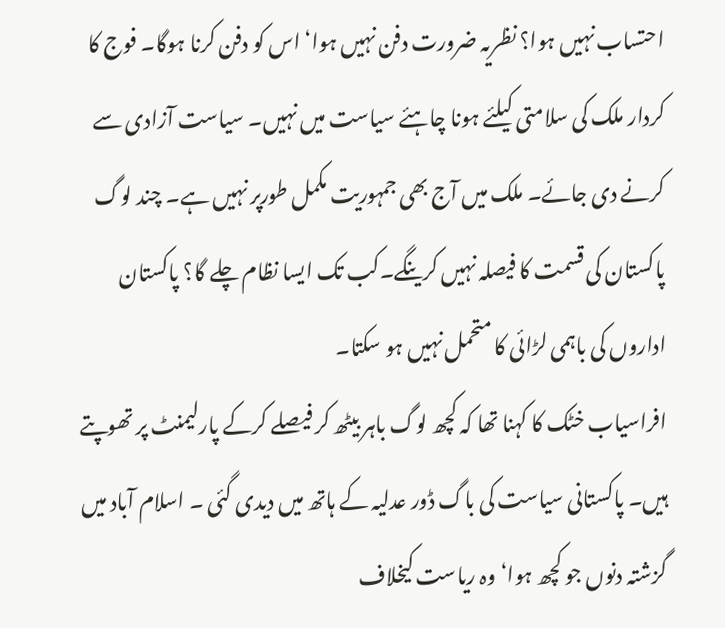احتساب نہیں ہوا؟ نظریہ ضرورت دفن نہیں ہوا‘ اس کو دفن کرنا ہوگا۔ فوج کا کردار ملک کی سلامتی کیلئے ہونا چاہئے سیاست میں نہیں۔ سیاست آزادی سے کرنے دی جائے۔ ملک میں آج بھی جمہوریت مکمل طورپر نہیں ہے۔ چند لوگ پاکستان کی قسمت کا فیصلہ نہیں کرینگے۔کب تک ایسا نظام چلے گا؟ پاکستان اداروں کی باہمی لڑائی کا متحمل نہیں ہو سکتا۔
افراسیاب خٹک کا کہنا تھا کہ کچھ لوگ باہر بیٹھ کر فیصلے کرکے پارلیمنٹ پر تھوپتے ہیں۔ پاکستانی سیاست کی باگ ڈور عدلیہ کے ہاتھ میں دیدی گئی ۔ اسلام آباد میں گزشتہ دنوں جو کچھ ہوا‘ وہ ریاست کیخلاف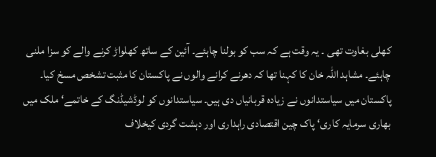کھلی بغاوت تھی ۔ یہ وقت ہے کہ سب کو بولنا چاہئے۔ آئین کے ساتھ کھلواڑ کرنے والے کو سزا ملنی چاہئے۔ مشاہد اللہ خان کا کہنا تھا کہ دھرنے کرانے والوں نے پاکستان کا مثبت تشخص مسخ کیا۔ پاکستان میں سیاستدانوں نے زیادہ قربانیاں دی ہیں۔ سیاستدانوں کو لوڈشیڈنگ کے خاتمے‘ ملک میں بھاری سرمایہ کاری‘ پاک چین اقتصادی راہداری اور دہشت گردی کیخلاف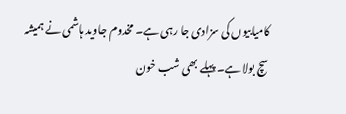کامیابیوں کی سزادی جا رہی ہے۔ مخدوم جاوید ہاشمی نے ہمیشہ سچ بولا ہے۔ پہلے بھی شب خون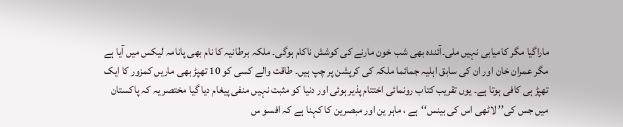ماراگیا مگر کامیابی نہیں ملی۔آئندہ بھی شب خون مارنے کی کوشش ناکام ہوگی۔ ملکہ برطانیہ کا نام بھی پانامہ لیکس میں آیا ہے مگر عمران خان اور ان کی سابق اہلیہ جمائما ملکہ کی کرپشن پر چپ ہیں۔ طاقت والے کسی کو 10 تھپڑ بھی ماریں کمزور کا ایک تھپڑ ہی کافی ہوتا ہے۔ یوں تقریب کتاب رونمائی اختتام پذیر ہوئی اور دنیا کو مثبت نہیں منفی پیغام دیا گیا مختصر یہ کہ پاکستان میں جس کی’’ لاٹھی اس کی بینس‘‘ہے ، ماہر ین اور مبصرین کا کہنا ہے کہ افسو س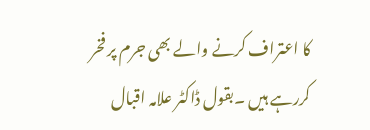کا اعتراف کرنے والے بھی جرم پر فخر کررہے ہیں ۔بقول ڈاکٹر علامہ اقبال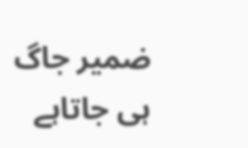ضمیر جاگ ہی جاتاہے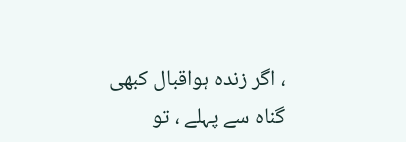، اگر زندہ ہواقبال کبھی گناہ سے پہلے ، تو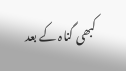کبھی گناہ کے بعد